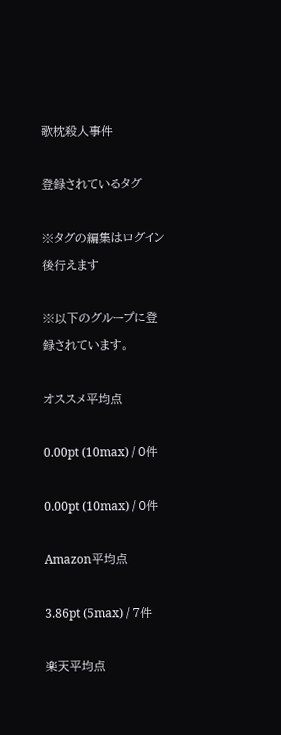歌枕殺人事件

登録されているタグ

※タグの編集はログイン後行えます

※以下のグループに登録されています。

オススメ平均点

0.00pt (10max) / 0件

0.00pt (10max) / 0件

Amazon平均点

3.86pt (5max) / 7件

楽天平均点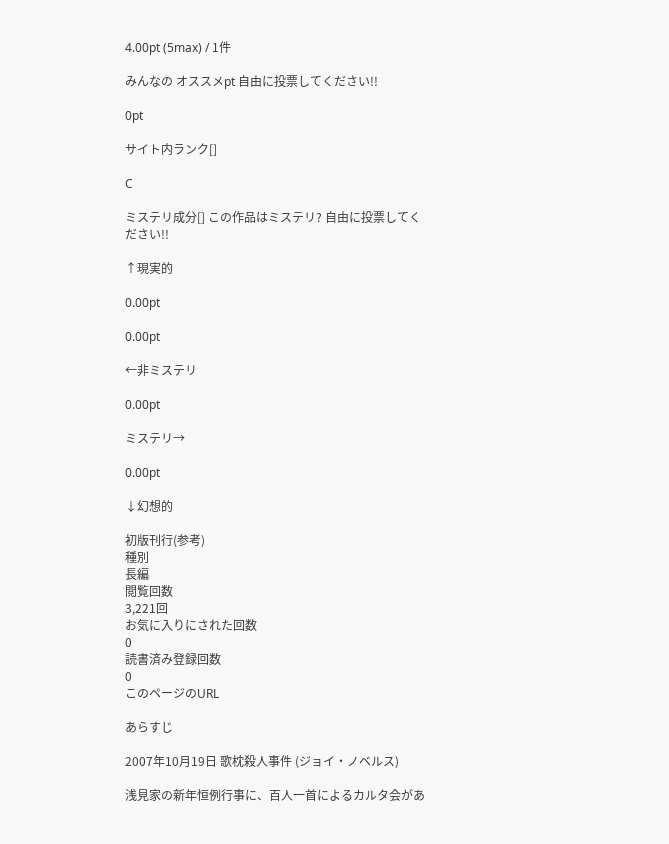4.00pt (5max) / 1件

みんなの オススメpt 自由に投票してください!!

0pt

サイト内ランク[]

C

ミステリ成分[] この作品はミステリ? 自由に投票してください!!

↑現実的

0.00pt

0.00pt

←非ミステリ

0.00pt

ミステリ→

0.00pt

↓幻想的

初版刊行(参考)
種別
長編
閲覧回数
3,221回
お気に入りにされた回数
0
読書済み登録回数
0
このページのURL

あらすじ

2007年10月19日 歌枕殺人事件 (ジョイ・ノベルス)

浅見家の新年恒例行事に、百人一首によるカルタ会があ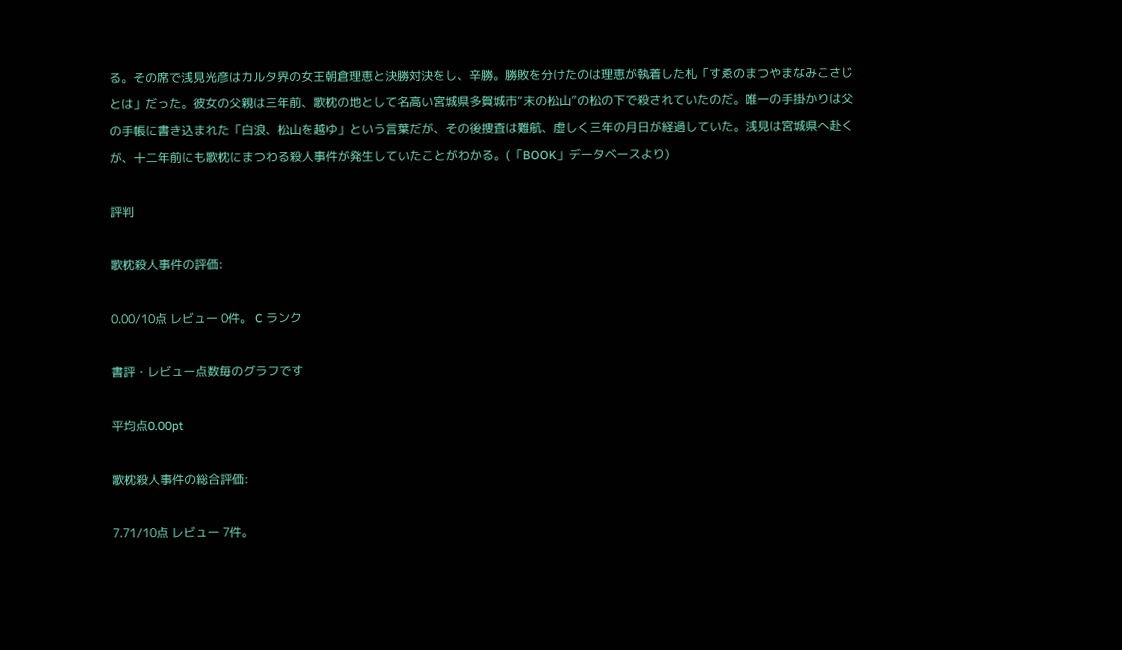る。その席で浅見光彦はカルタ界の女王朝倉理恵と決勝対決をし、辛勝。勝敗を分けたのは理恵が執着した札「すゑのまつやまなみこさじとは」だった。彼女の父親は三年前、歌枕の地として名高い宮城県多賀城市“末の松山”の松の下で殺されていたのだ。唯一の手掛かりは父の手帳に書き込まれた「白浪、松山を越ゆ」という言葉だが、その後捜査は難航、虚しく三年の月日が経過していた。浅見は宮城県へ赴くが、十二年前にも歌枕にまつわる殺人事件が発生していたことがわかる。(「BOOK」データベースより)

評判

歌枕殺人事件の評価:

0.00/10点 レビュー 0件。 C ランク

書評・レビュー点数毎のグラフです

平均点0.00pt

歌枕殺人事件の総合評価:

7.71/10点 レビュー 7件。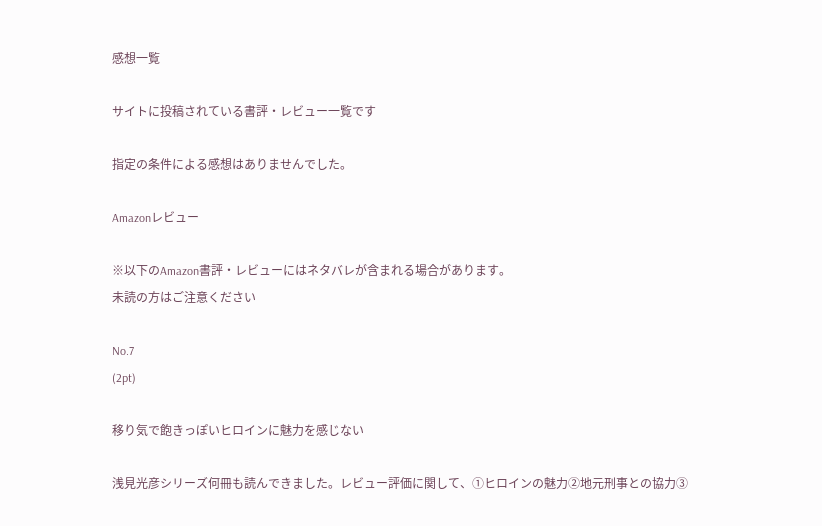感想一覧

サイトに投稿されている書評・レビュー一覧です

指定の条件による感想はありませんでした。

Amazonレビュー

※以下のAmazon書評・レビューにはネタバレが含まれる場合があります。
未読の方はご注意ください

No.7
(2pt)

移り気で飽きっぽいヒロインに魅力を感じない

浅見光彦シリーズ何冊も読んできました。レビュー評価に関して、①ヒロインの魅力②地元刑事との協力③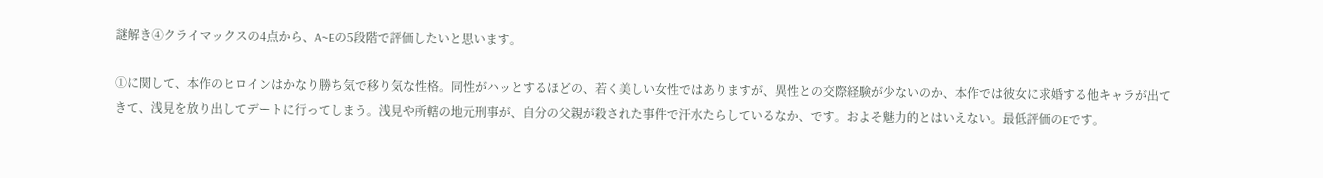謎解き④クライマックスの4点から、A~Eの5段階で評価したいと思います。

①に関して、本作のヒロインはかなり勝ち気で移り気な性格。同性がハッとするほどの、若く美しい女性ではありますが、異性との交際経験が少ないのか、本作では彼女に求婚する他キャラが出てきて、浅見を放り出してデートに行ってしまう。浅見や所轄の地元刑事が、自分の父親が殺された事件で汗水たらしているなか、です。およそ魅力的とはいえない。最低評価のEです。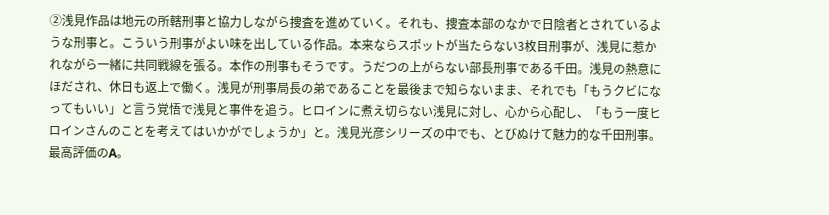②浅見作品は地元の所轄刑事と協力しながら捜査を進めていく。それも、捜査本部のなかで日陰者とされているような刑事と。こういう刑事がよい味を出している作品。本来ならスポットが当たらない3枚目刑事が、浅見に惹かれながら一緒に共同戦線を張る。本作の刑事もそうです。うだつの上がらない部長刑事である千田。浅見の熱意にほだされ、休日も返上で働く。浅見が刑事局長の弟であることを最後まで知らないまま、それでも「もうクビになってもいい」と言う覚悟で浅見と事件を追う。ヒロインに煮え切らない浅見に対し、心から心配し、「もう一度ヒロインさんのことを考えてはいかがでしょうか」と。浅見光彦シリーズの中でも、とびぬけて魅力的な千田刑事。最高評価のA。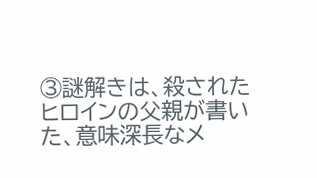③謎解きは、殺されたヒロインの父親が書いた、意味深長なメ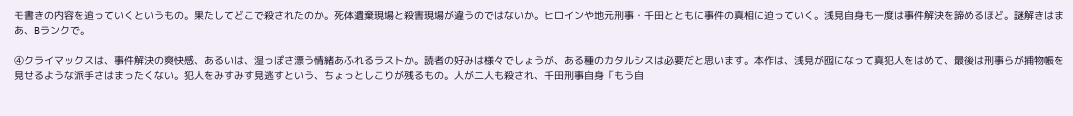モ書きの内容を追っていくというもの。果たしてどこで殺されたのか。死体遺棄現場と殺害現場が違うのではないか。ヒロインや地元刑事・千田とともに事件の真相に迫っていく。浅見自身も一度は事件解決を諦めるほど。謎解きはまあ、Bランクで。

④クライマックスは、事件解決の爽快感、あるいは、湿っぽさ漂う情緒あふれるラストか。読者の好みは様々でしょうが、ある種のカタルシスは必要だと思います。本作は、浅見が囮になって真犯人をはめて、最後は刑事らが捕物帳を見せるような派手さはまったくない。犯人をみすみす見逃すという、ちょっとしこりが残るもの。人が二人も殺され、千田刑事自身「もう自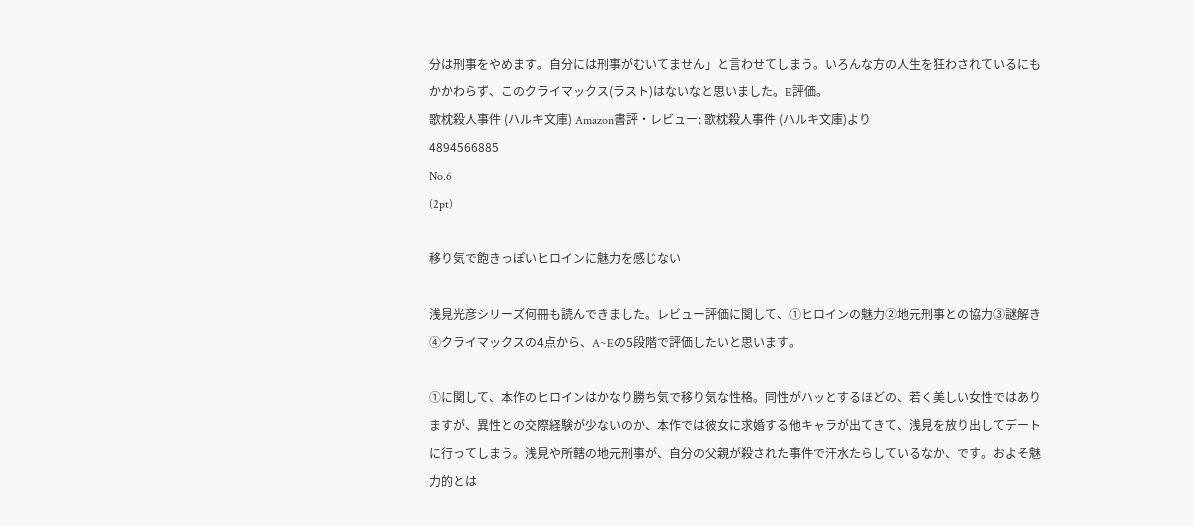分は刑事をやめます。自分には刑事がむいてません」と言わせてしまう。いろんな方の人生を狂わされているにもかかわらず、このクライマックス(ラスト)はないなと思いました。E評価。
歌枕殺人事件 (ハルキ文庫) Amazon書評・レビュー: 歌枕殺人事件 (ハルキ文庫)より
4894566885
No.6
(2pt)

移り気で飽きっぽいヒロインに魅力を感じない

浅見光彦シリーズ何冊も読んできました。レビュー評価に関して、①ヒロインの魅力②地元刑事との協力③謎解き④クライマックスの4点から、A~Eの5段階で評価したいと思います。

①に関して、本作のヒロインはかなり勝ち気で移り気な性格。同性がハッとするほどの、若く美しい女性ではありますが、異性との交際経験が少ないのか、本作では彼女に求婚する他キャラが出てきて、浅見を放り出してデートに行ってしまう。浅見や所轄の地元刑事が、自分の父親が殺された事件で汗水たらしているなか、です。およそ魅力的とは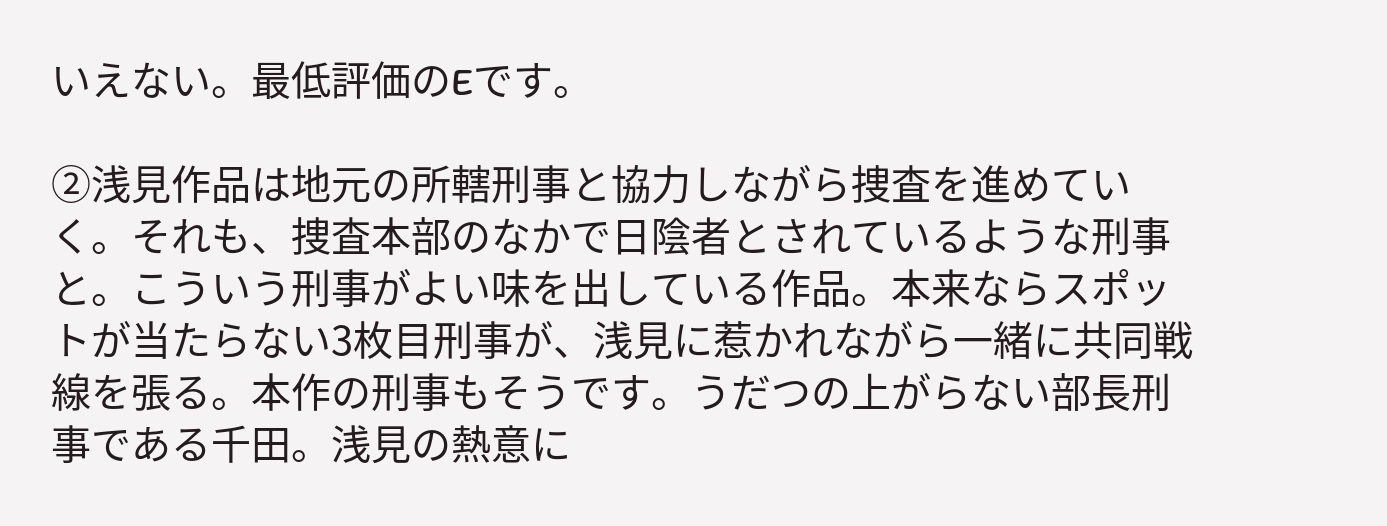いえない。最低評価のEです。

②浅見作品は地元の所轄刑事と協力しながら捜査を進めていく。それも、捜査本部のなかで日陰者とされているような刑事と。こういう刑事がよい味を出している作品。本来ならスポットが当たらない3枚目刑事が、浅見に惹かれながら一緒に共同戦線を張る。本作の刑事もそうです。うだつの上がらない部長刑事である千田。浅見の熱意に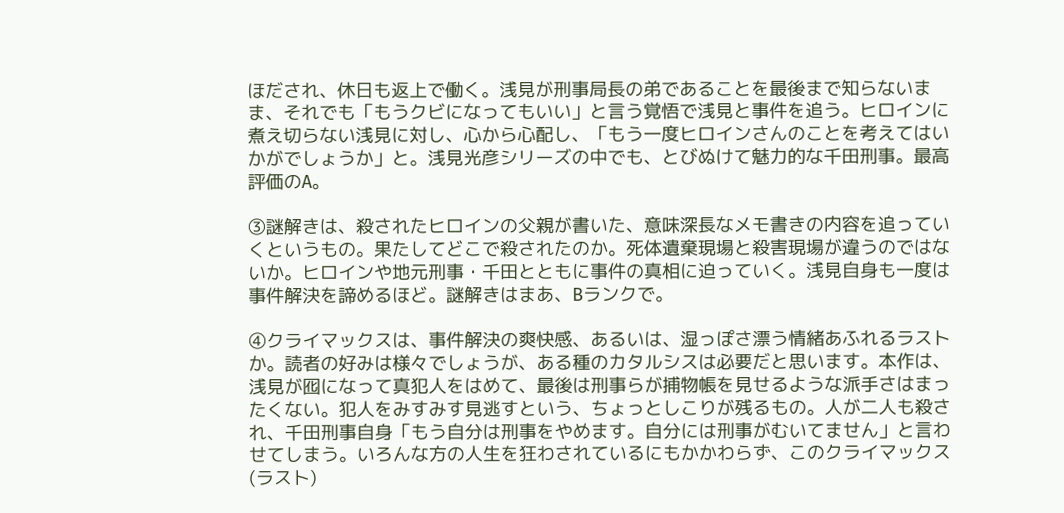ほだされ、休日も返上で働く。浅見が刑事局長の弟であることを最後まで知らないまま、それでも「もうクビになってもいい」と言う覚悟で浅見と事件を追う。ヒロインに煮え切らない浅見に対し、心から心配し、「もう一度ヒロインさんのことを考えてはいかがでしょうか」と。浅見光彦シリーズの中でも、とびぬけて魅力的な千田刑事。最高評価のA。

③謎解きは、殺されたヒロインの父親が書いた、意味深長なメモ書きの内容を追っていくというもの。果たしてどこで殺されたのか。死体遺棄現場と殺害現場が違うのではないか。ヒロインや地元刑事・千田とともに事件の真相に迫っていく。浅見自身も一度は事件解決を諦めるほど。謎解きはまあ、Bランクで。

④クライマックスは、事件解決の爽快感、あるいは、湿っぽさ漂う情緒あふれるラストか。読者の好みは様々でしょうが、ある種のカタルシスは必要だと思います。本作は、浅見が囮になって真犯人をはめて、最後は刑事らが捕物帳を見せるような派手さはまったくない。犯人をみすみす見逃すという、ちょっとしこりが残るもの。人が二人も殺され、千田刑事自身「もう自分は刑事をやめます。自分には刑事がむいてません」と言わせてしまう。いろんな方の人生を狂わされているにもかかわらず、このクライマックス(ラスト)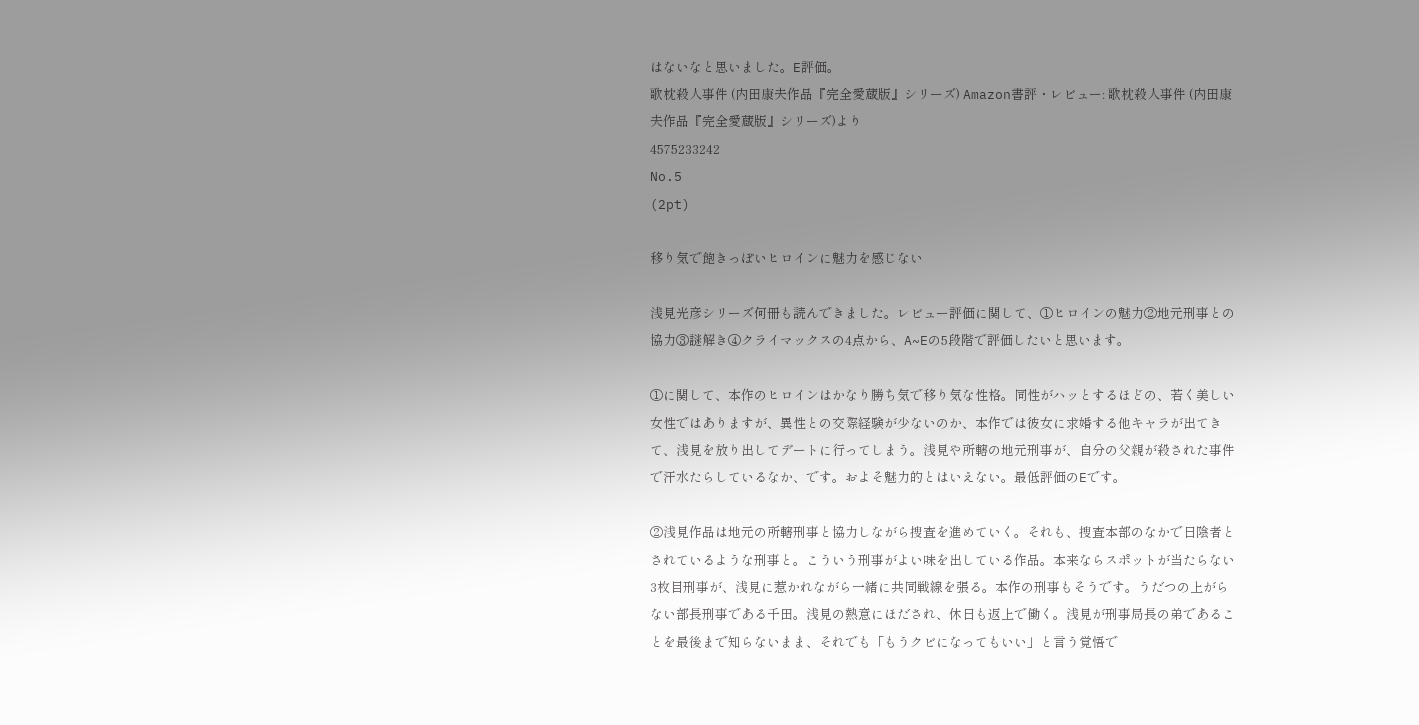はないなと思いました。E評価。
歌枕殺人事件 (内田康夫作品『完全愛蔵版』シリーズ) Amazon書評・レビュー: 歌枕殺人事件 (内田康夫作品『完全愛蔵版』シリーズ)より
4575233242
No.5
(2pt)

移り気で飽きっぽいヒロインに魅力を感じない

浅見光彦シリーズ何冊も読んできました。レビュー評価に関して、①ヒロインの魅力②地元刑事との協力③謎解き④クライマックスの4点から、A~Eの5段階で評価したいと思います。

①に関して、本作のヒロインはかなり勝ち気で移り気な性格。同性がハッとするほどの、若く美しい女性ではありますが、異性との交際経験が少ないのか、本作では彼女に求婚する他キャラが出てきて、浅見を放り出してデートに行ってしまう。浅見や所轄の地元刑事が、自分の父親が殺された事件で汗水たらしているなか、です。およそ魅力的とはいえない。最低評価のEです。

②浅見作品は地元の所轄刑事と協力しながら捜査を進めていく。それも、捜査本部のなかで日陰者とされているような刑事と。こういう刑事がよい味を出している作品。本来ならスポットが当たらない3枚目刑事が、浅見に惹かれながら一緒に共同戦線を張る。本作の刑事もそうです。うだつの上がらない部長刑事である千田。浅見の熱意にほだされ、休日も返上で働く。浅見が刑事局長の弟であることを最後まで知らないまま、それでも「もうクビになってもいい」と言う覚悟で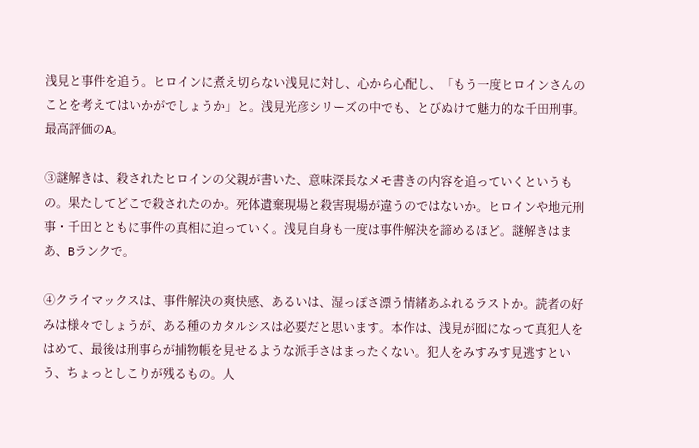浅見と事件を追う。ヒロインに煮え切らない浅見に対し、心から心配し、「もう一度ヒロインさんのことを考えてはいかがでしょうか」と。浅見光彦シリーズの中でも、とびぬけて魅力的な千田刑事。最高評価のA。

③謎解きは、殺されたヒロインの父親が書いた、意味深長なメモ書きの内容を追っていくというもの。果たしてどこで殺されたのか。死体遺棄現場と殺害現場が違うのではないか。ヒロインや地元刑事・千田とともに事件の真相に迫っていく。浅見自身も一度は事件解決を諦めるほど。謎解きはまあ、Bランクで。

④クライマックスは、事件解決の爽快感、あるいは、湿っぽさ漂う情緒あふれるラストか。読者の好みは様々でしょうが、ある種のカタルシスは必要だと思います。本作は、浅見が囮になって真犯人をはめて、最後は刑事らが捕物帳を見せるような派手さはまったくない。犯人をみすみす見逃すという、ちょっとしこりが残るもの。人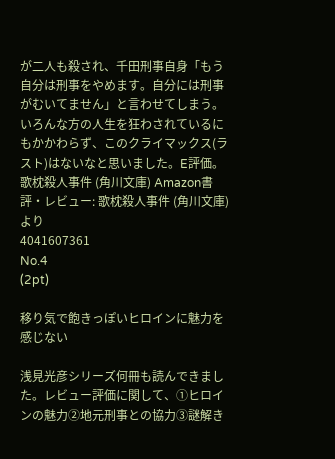が二人も殺され、千田刑事自身「もう自分は刑事をやめます。自分には刑事がむいてません」と言わせてしまう。いろんな方の人生を狂わされているにもかかわらず、このクライマックス(ラスト)はないなと思いました。E評価。
歌枕殺人事件 (角川文庫) Amazon書評・レビュー: 歌枕殺人事件 (角川文庫)より
4041607361
No.4
(2pt)

移り気で飽きっぽいヒロインに魅力を感じない

浅見光彦シリーズ何冊も読んできました。レビュー評価に関して、①ヒロインの魅力②地元刑事との協力③謎解き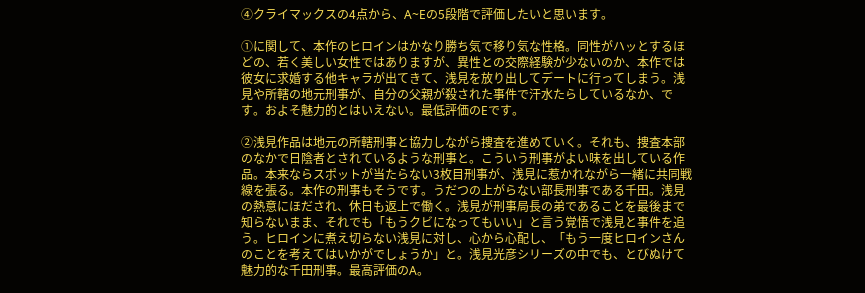④クライマックスの4点から、A~Eの5段階で評価したいと思います。

①に関して、本作のヒロインはかなり勝ち気で移り気な性格。同性がハッとするほどの、若く美しい女性ではありますが、異性との交際経験が少ないのか、本作では彼女に求婚する他キャラが出てきて、浅見を放り出してデートに行ってしまう。浅見や所轄の地元刑事が、自分の父親が殺された事件で汗水たらしているなか、です。およそ魅力的とはいえない。最低評価のEです。

②浅見作品は地元の所轄刑事と協力しながら捜査を進めていく。それも、捜査本部のなかで日陰者とされているような刑事と。こういう刑事がよい味を出している作品。本来ならスポットが当たらない3枚目刑事が、浅見に惹かれながら一緒に共同戦線を張る。本作の刑事もそうです。うだつの上がらない部長刑事である千田。浅見の熱意にほだされ、休日も返上で働く。浅見が刑事局長の弟であることを最後まで知らないまま、それでも「もうクビになってもいい」と言う覚悟で浅見と事件を追う。ヒロインに煮え切らない浅見に対し、心から心配し、「もう一度ヒロインさんのことを考えてはいかがでしょうか」と。浅見光彦シリーズの中でも、とびぬけて魅力的な千田刑事。最高評価のA。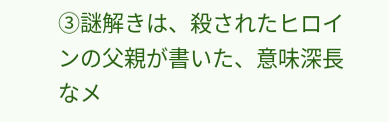③謎解きは、殺されたヒロインの父親が書いた、意味深長なメ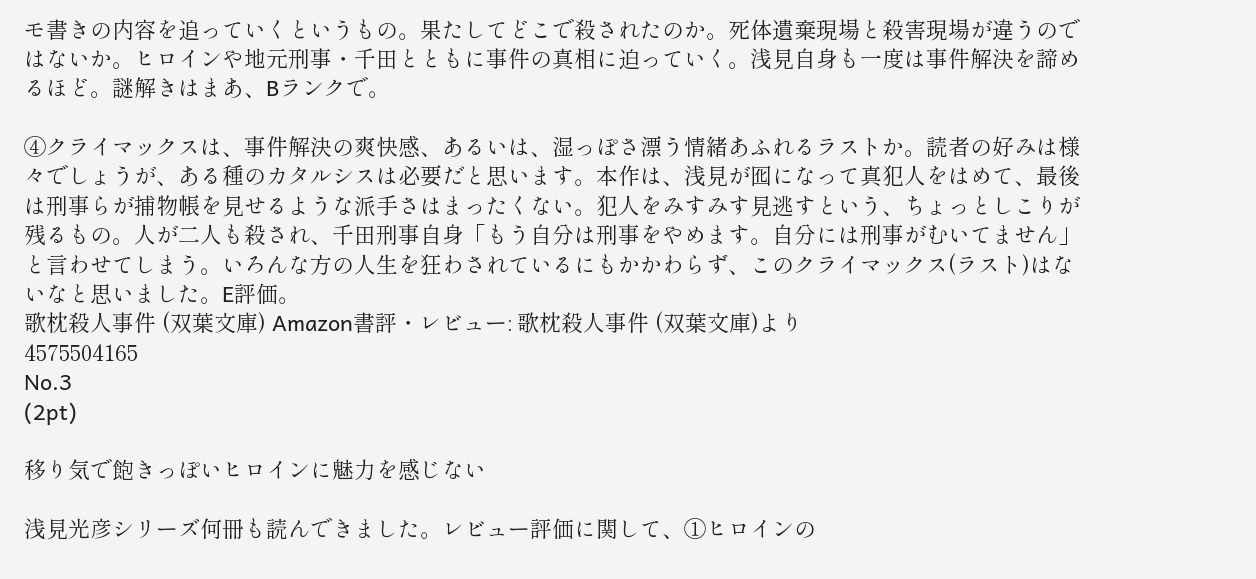モ書きの内容を追っていくというもの。果たしてどこで殺されたのか。死体遺棄現場と殺害現場が違うのではないか。ヒロインや地元刑事・千田とともに事件の真相に迫っていく。浅見自身も一度は事件解決を諦めるほど。謎解きはまあ、Bランクで。

④クライマックスは、事件解決の爽快感、あるいは、湿っぽさ漂う情緒あふれるラストか。読者の好みは様々でしょうが、ある種のカタルシスは必要だと思います。本作は、浅見が囮になって真犯人をはめて、最後は刑事らが捕物帳を見せるような派手さはまったくない。犯人をみすみす見逃すという、ちょっとしこりが残るもの。人が二人も殺され、千田刑事自身「もう自分は刑事をやめます。自分には刑事がむいてません」と言わせてしまう。いろんな方の人生を狂わされているにもかかわらず、このクライマックス(ラスト)はないなと思いました。E評価。
歌枕殺人事件 (双葉文庫) Amazon書評・レビュー: 歌枕殺人事件 (双葉文庫)より
4575504165
No.3
(2pt)

移り気で飽きっぽいヒロインに魅力を感じない

浅見光彦シリーズ何冊も読んできました。レビュー評価に関して、①ヒロインの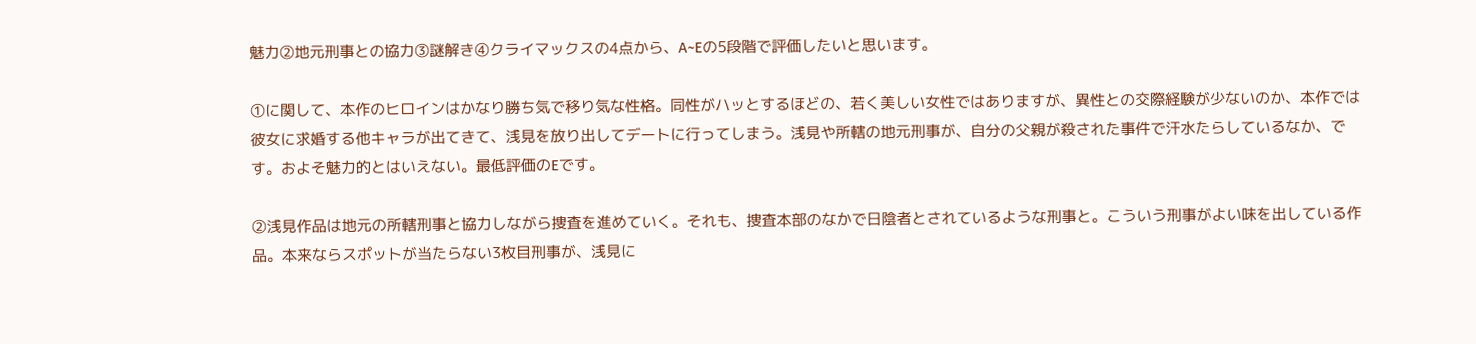魅力②地元刑事との協力③謎解き④クライマックスの4点から、A~Eの5段階で評価したいと思います。

①に関して、本作のヒロインはかなり勝ち気で移り気な性格。同性がハッとするほどの、若く美しい女性ではありますが、異性との交際経験が少ないのか、本作では彼女に求婚する他キャラが出てきて、浅見を放り出してデートに行ってしまう。浅見や所轄の地元刑事が、自分の父親が殺された事件で汗水たらしているなか、です。およそ魅力的とはいえない。最低評価のEです。

②浅見作品は地元の所轄刑事と協力しながら捜査を進めていく。それも、捜査本部のなかで日陰者とされているような刑事と。こういう刑事がよい味を出している作品。本来ならスポットが当たらない3枚目刑事が、浅見に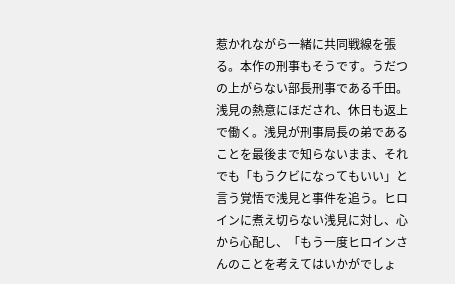惹かれながら一緒に共同戦線を張る。本作の刑事もそうです。うだつの上がらない部長刑事である千田。浅見の熱意にほだされ、休日も返上で働く。浅見が刑事局長の弟であることを最後まで知らないまま、それでも「もうクビになってもいい」と言う覚悟で浅見と事件を追う。ヒロインに煮え切らない浅見に対し、心から心配し、「もう一度ヒロインさんのことを考えてはいかがでしょ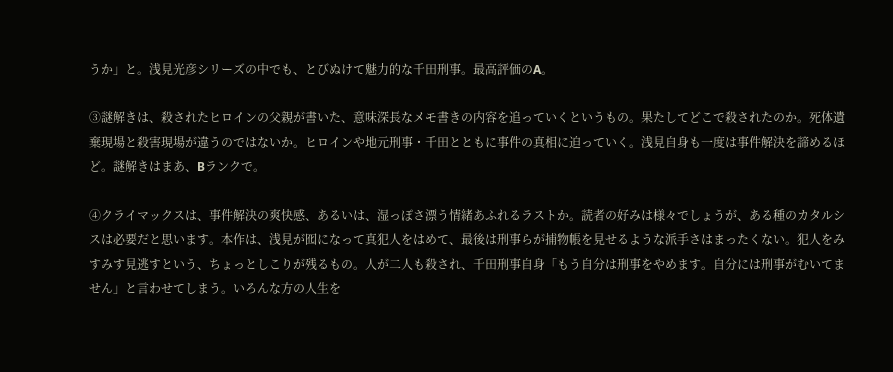うか」と。浅見光彦シリーズの中でも、とびぬけて魅力的な千田刑事。最高評価のA。

③謎解きは、殺されたヒロインの父親が書いた、意味深長なメモ書きの内容を追っていくというもの。果たしてどこで殺されたのか。死体遺棄現場と殺害現場が違うのではないか。ヒロインや地元刑事・千田とともに事件の真相に迫っていく。浅見自身も一度は事件解決を諦めるほど。謎解きはまあ、Bランクで。

④クライマックスは、事件解決の爽快感、あるいは、湿っぽさ漂う情緒あふれるラストか。読者の好みは様々でしょうが、ある種のカタルシスは必要だと思います。本作は、浅見が囮になって真犯人をはめて、最後は刑事らが捕物帳を見せるような派手さはまったくない。犯人をみすみす見逃すという、ちょっとしこりが残るもの。人が二人も殺され、千田刑事自身「もう自分は刑事をやめます。自分には刑事がむいてません」と言わせてしまう。いろんな方の人生を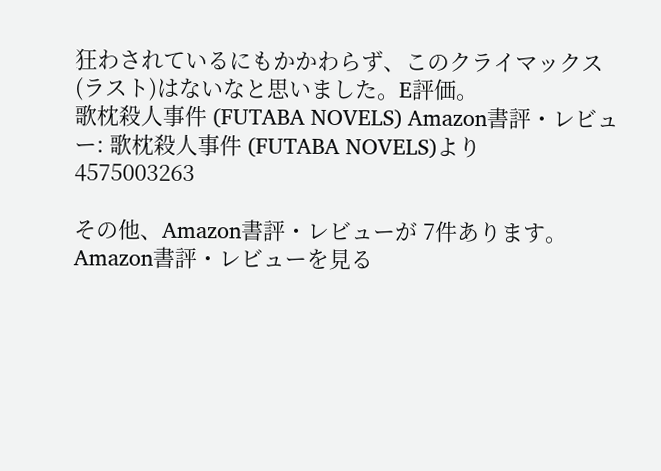狂わされているにもかかわらず、このクライマックス(ラスト)はないなと思いました。E評価。
歌枕殺人事件 (FUTABA NOVELS) Amazon書評・レビュー: 歌枕殺人事件 (FUTABA NOVELS)より
4575003263

その他、Amazon書評・レビューが 7件あります。
Amazon書評・レビューを見る